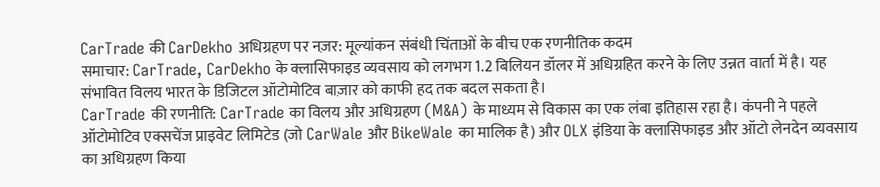CarTrade की CarDekho अधिग्रहण पर नज़र: मूल्यांकन संबंधी चिंताओं के बीच एक रणनीतिक कदम
समाचार: CarTrade, CarDekho के क्लासिफाइड व्यवसाय को लगभग 1.2 बिलियन डॉलर में अधिग्रहित करने के लिए उन्नत वार्ता में है। यह संभावित विलय भारत के डिजिटल ऑटोमोटिव बाज़ार को काफी हद तक बदल सकता है।
CarTrade की रणनीति: CarTrade का विलय और अधिग्रहण (M&A) के माध्यम से विकास का एक लंबा इतिहास रहा है। कंपनी ने पहले ऑटोमोटिव एक्सचेंज प्राइवेट लिमिटेड (जो CarWale और BikeWale का मालिक है) और OLX इंडिया के क्लासिफाइड और ऑटो लेनदेन व्यवसाय का अधिग्रहण किया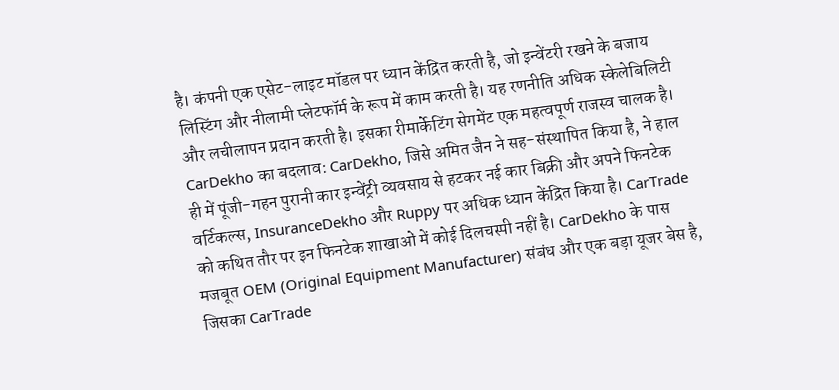है। कंपनी एक एसेट-लाइट मॉडल पर ध्यान केंद्रित करती है, जो इन्वेंटरी रखने के बजाय लिस्टिंग और नीलामी प्लेटफॉर्म के रूप में काम करती है। यह रणनीति अधिक स्केलेबिलिटी और लचीलापन प्रदान करती है। इसका रीमार्केटिंग सेगमेंट एक महत्वपूर्ण राजस्व चालक है।
CarDekho का बदलाव: CarDekho, जिसे अमित जैन ने सह-संस्थापित किया है, ने हाल ही में पूंजी-गहन पुरानी कार इन्वेंट्री व्यवसाय से हटकर नई कार बिक्री और अपने फिनटेक वर्टिकल्स, InsuranceDekho और Ruppy पर अधिक ध्यान केंद्रित किया है। CarTrade को कथित तौर पर इन फिनटेक शाखाओं में कोई दिलचस्पी नहीं है। CarDekho के पास मजबूत OEM (Original Equipment Manufacturer) संबंध और एक बड़ा यूजर बेस है, जिसका CarTrade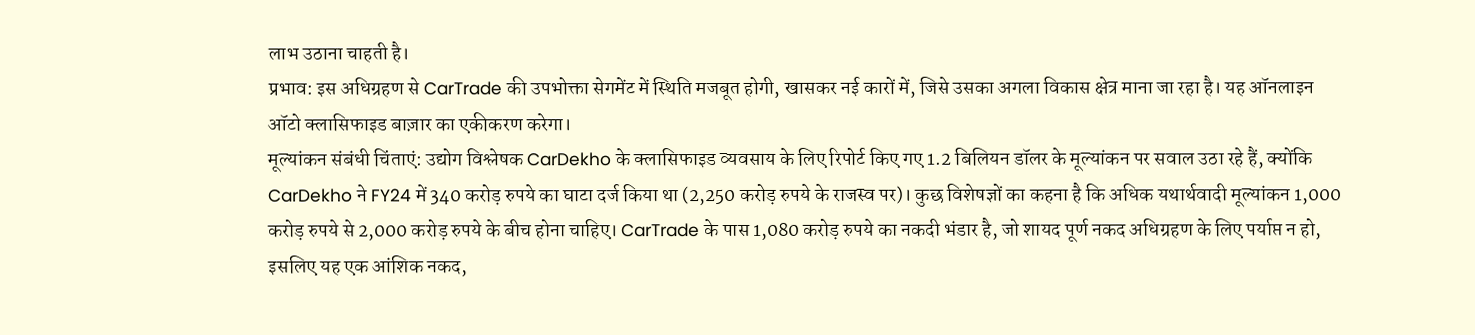लाभ उठाना चाहती है।
प्रभाव: इस अधिग्रहण से CarTrade की उपभोक्ता सेगमेंट में स्थिति मजबूत होगी, खासकर नई कारों में, जिसे उसका अगला विकास क्षेत्र माना जा रहा है। यह ऑनलाइन ऑटो क्लासिफाइड बाज़ार का एकीकरण करेगा।
मूल्यांकन संबंधी चिंताएं: उद्योग विश्लेषक CarDekho के क्लासिफाइड व्यवसाय के लिए रिपोर्ट किए गए 1.2 बिलियन डॉलर के मूल्यांकन पर सवाल उठा रहे हैं, क्योंकि CarDekho ने FY24 में 340 करोड़ रुपये का घाटा दर्ज किया था (2,250 करोड़ रुपये के राजस्व पर)। कुछ विशेषज्ञों का कहना है कि अधिक यथार्थवादी मूल्यांकन 1,000 करोड़ रुपये से 2,000 करोड़ रुपये के बीच होना चाहिए। CarTrade के पास 1,080 करोड़ रुपये का नकदी भंडार है, जो शायद पूर्ण नकद अधिग्रहण के लिए पर्याप्त न हो, इसलिए यह एक आंशिक नकद,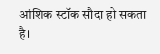आंशिक स्टॉक सौदा हो सकता है।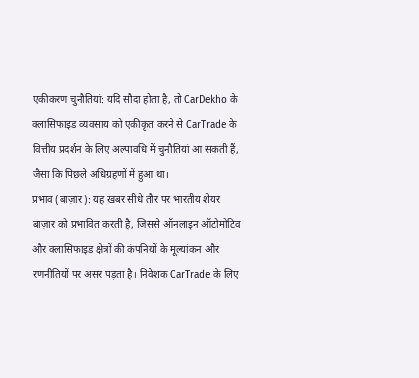एकीकरण चुनौतियां: यदि सौदा होता है, तो CarDekho के क्लासिफाइड व्यवसाय को एकीकृत करने से CarTrade के वित्तीय प्रदर्शन के लिए अल्पावधि में चुनौतियां आ सकती हैं, जैसा कि पिछले अधिग्रहणों में हुआ था।
प्रभाव (बाज़ार): यह खबर सीधे तौर पर भारतीय शेयर बाज़ार को प्रभावित करती है, जिससे ऑनलाइन ऑटोमोटिव और क्लासिफाइड क्षेत्रों की कंपनियों के मूल्यांकन और रणनीतियों पर असर पड़ता है। निवेशक CarTrade के लिए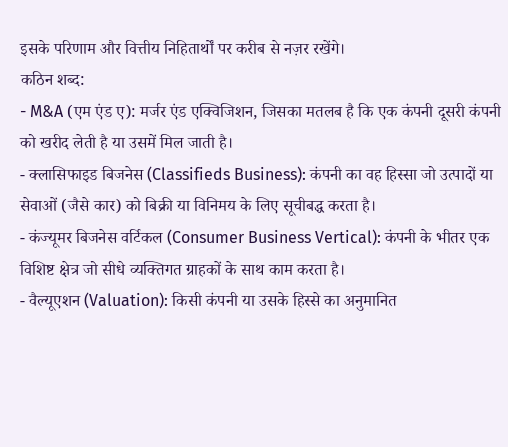इसके परिणाम और वित्तीय निहितार्थों पर करीब से नज़र रखेंगे।
कठिन शब्द:
- M&A (एम एंड ए): मर्जर एंड एक्विजिशन, जिसका मतलब है कि एक कंपनी दूसरी कंपनी को खरीद लेती है या उसमें मिल जाती है।
- क्लासिफाइड बिजनेस (Classifieds Business): कंपनी का वह हिस्सा जो उत्पादों या सेवाओं (जैसे कार) को बिक्री या विनिमय के लिए सूचीबद्ध करता है।
- कंज्यूमर बिजनेस वर्टिकल (Consumer Business Vertical): कंपनी के भीतर एक विशिष्ट क्षेत्र जो सीधे व्यक्तिगत ग्राहकों के साथ काम करता है।
- वैल्यूएशन (Valuation): किसी कंपनी या उसके हिस्से का अनुमानित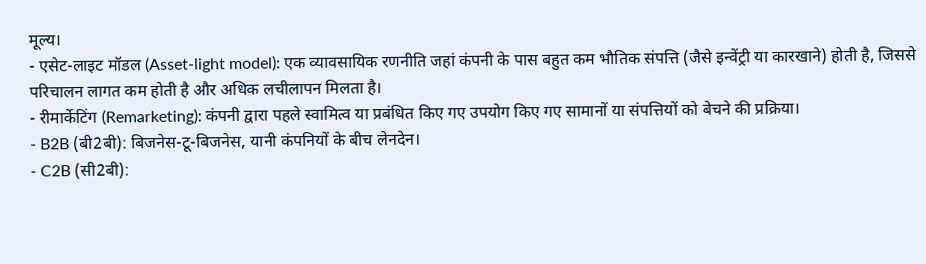मूल्य।
- एसेट-लाइट मॉडल (Asset-light model): एक व्यावसायिक रणनीति जहां कंपनी के पास बहुत कम भौतिक संपत्ति (जैसे इन्वेंट्री या कारखाने) होती है, जिससे परिचालन लागत कम होती है और अधिक लचीलापन मिलता है।
- रीमार्केटिंग (Remarketing): कंपनी द्वारा पहले स्वामित्व या प्रबंधित किए गए उपयोग किए गए सामानों या संपत्तियों को बेचने की प्रक्रिया।
- B2B (बी2बी): बिजनेस-टू-बिजनेस, यानी कंपनियों के बीच लेनदेन।
- C2B (सी2बी):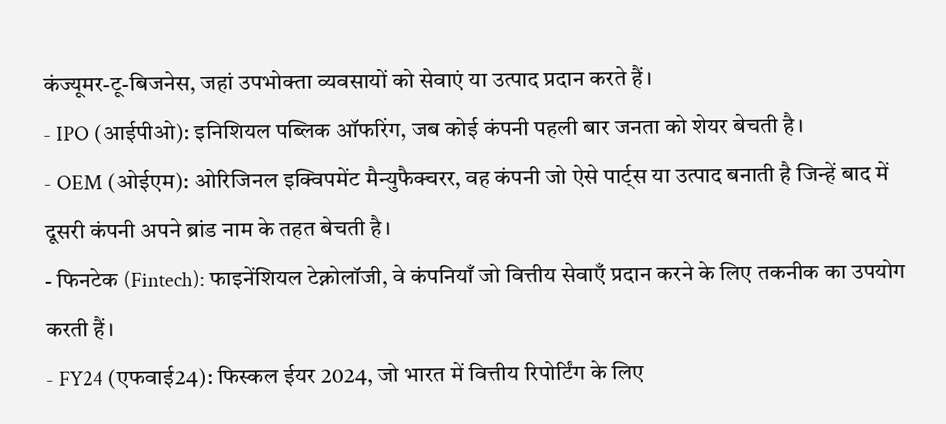कंज्यूमर-टू-बिजनेस, जहां उपभोक्ता व्यवसायों को सेवाएं या उत्पाद प्रदान करते हैं।
- IPO (आईपीओ): इनिशियल पब्लिक ऑफरिंग, जब कोई कंपनी पहली बार जनता को शेयर बेचती है।
- OEM (ओईएम): ओरिजिनल इक्विपमेंट मैन्युफैक्चरर, वह कंपनी जो ऐसे पार्ट्स या उत्पाद बनाती है जिन्हें बाद में दूसरी कंपनी अपने ब्रांड नाम के तहत बेचती है।
- फिनटेक (Fintech): फाइनेंशियल टेक्नोलॉजी, वे कंपनियाँ जो वित्तीय सेवाएँ प्रदान करने के लिए तकनीक का उपयोग करती हैं।
- FY24 (एफवाई24): फिस्कल ईयर 2024, जो भारत में वित्तीय रिपोर्टिंग के लिए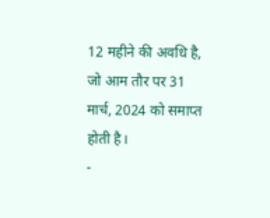12 महीने की अवधि है, जो आम तौर पर 31 मार्च, 2024 को समाप्त होती है।
-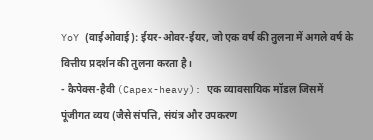YoY (वाईओवाई): ईयर-ओवर-ईयर, जो एक वर्ष की तुलना में अगले वर्ष के वित्तीय प्रदर्शन की तुलना करता है।
- कैपेक्स-हैवी (Capex-heavy): एक व्यावसायिक मॉडल जिसमें पूंजीगत व्यय (जैसे संपत्ति, संयंत्र और उपकरण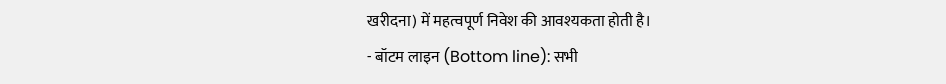खरीदना) में महत्वपूर्ण निवेश की आवश्यकता होती है।
- बॉटम लाइन (Bottom line): सभी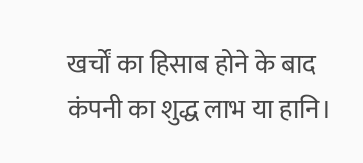खर्चों का हिसाब होने के बाद कंपनी का शुद्ध लाभ या हानि।